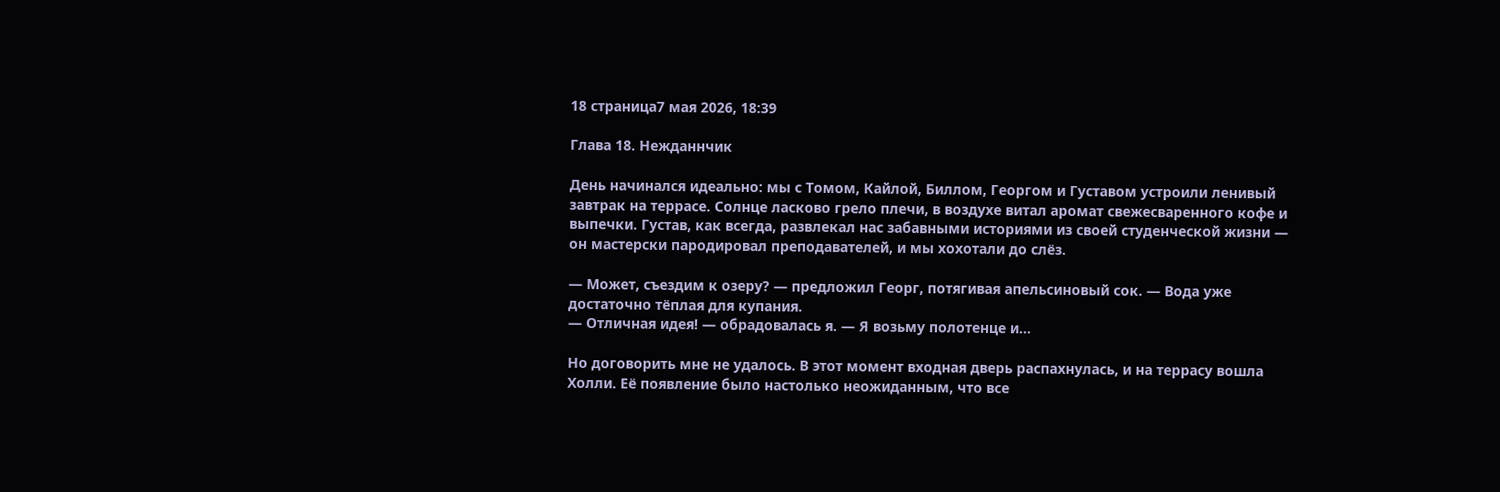18 страница7 мая 2026, 18:39

Глава 18. Нежданнчик

День начинался идеально: мы с Томом, Кайлой, Биллом, Георгом и Густавом устроили ленивый завтрак на террасе. Солнце ласково грело плечи, в воздухе витал аромат свежесваренного кофе и выпечки. Густав, как всегда, развлекал нас забавными историями из своей студенческой жизни — он мастерски пародировал преподавателей, и мы хохотали до слёз.

— Может, съездим к озеру? — предложил Георг, потягивая апельсиновый сок. — Вода уже достаточно тёплая для купания.
— Отличная идея! — обрадовалась я. — Я возьму полотенце и...

Но договорить мне не удалось. В этот момент входная дверь распахнулась, и на террасу вошла Холли. Её появление было настолько неожиданным, что все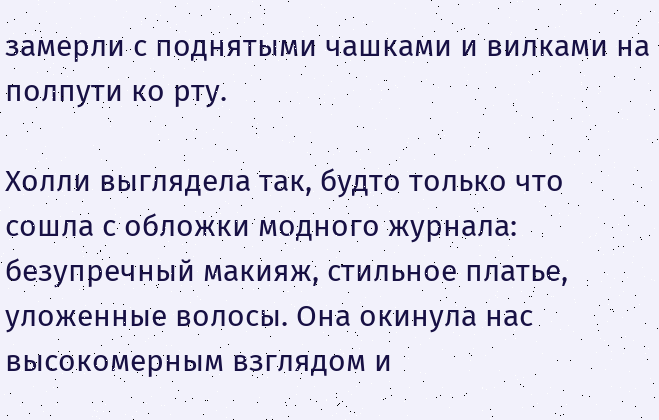замерли с поднятыми чашками и вилками на полпути ко рту.

Холли выглядела так, будто только что сошла с обложки модного журнала: безупречный макияж, стильное платье, уложенные волосы. Она окинула нас высокомерным взглядом и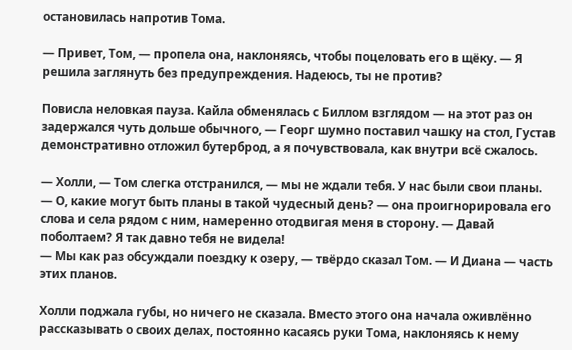остановилась напротив Тома.

— Привет, Том, — пропела она, наклоняясь, чтобы поцеловать его в щёку. — Я решила заглянуть без предупреждения. Надеюсь, ты не против?

Повисла неловкая пауза. Кайла обменялась с Биллом взглядом — на этот раз он задержался чуть дольше обычного, — Георг шумно поставил чашку на стол, Густав демонстративно отложил бутерброд, а я почувствовала, как внутри всё сжалось.

— Холли, — Том слегка отстранился, — мы не ждали тебя. У нас были свои планы.
— О, какие могут быть планы в такой чудесный день? — она проигнорировала его слова и села рядом с ним, намеренно отодвигая меня в сторону. — Давай поболтаем? Я так давно тебя не видела!
— Мы как раз обсуждали поездку к озеру, — твёрдо сказал Том. — И Диана — часть этих планов.

Холли поджала губы, но ничего не сказала. Вместо этого она начала оживлённо рассказывать о своих делах, постоянно касаясь руки Тома, наклоняясь к нему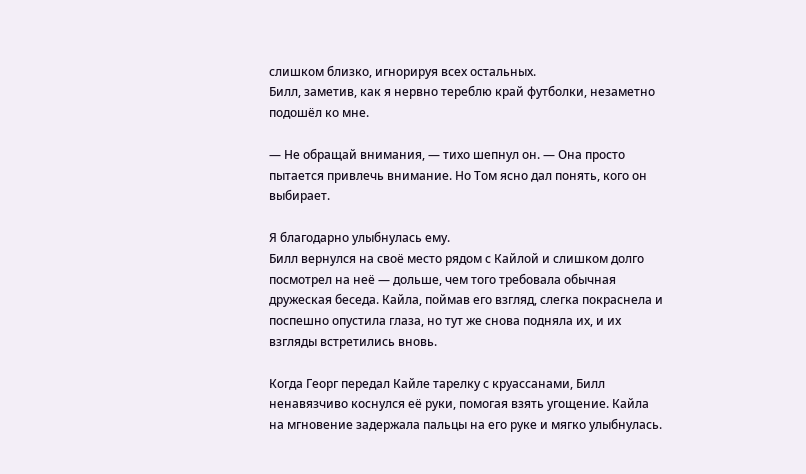слишком близко, игнорируя всех остальных.
Билл, заметив, как я нервно тереблю край футболки, незаметно подошёл ко мне.

— Не обращай внимания, — тихо шепнул он. — Она просто пытается привлечь внимание. Но Том ясно дал понять, кого он выбирает.

Я благодарно улыбнулась ему.
Билл вернулся на своё место рядом с Кайлой и слишком долго посмотрел на неё — дольше, чем того требовала обычная дружеская беседа. Кайла, поймав его взгляд, слегка покраснела и поспешно опустила глаза, но тут же снова подняла их, и их взгляды встретились вновь.

Когда Георг передал Кайле тарелку с круассанами, Билл ненавязчиво коснулся её руки, помогая взять угощение. Кайла на мгновение задержала пальцы на его руке и мягко улыбнулась.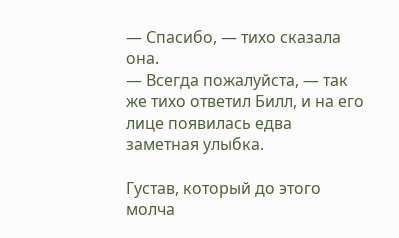— Спасибо, — тихо сказала она.
— Всегда пожалуйста, — так же тихо ответил Билл, и на его лице появилась едва заметная улыбка.

Густав, который до этого молча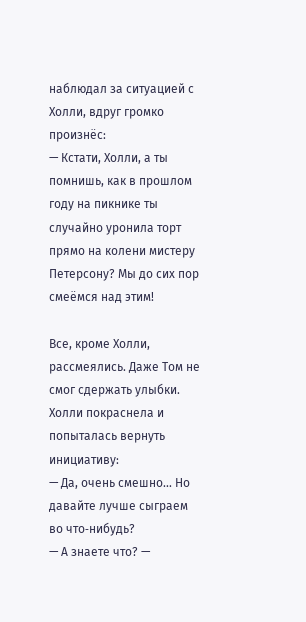наблюдал за ситуацией с Холли, вдруг громко произнёс:
— Кстати, Холли, а ты помнишь, как в прошлом году на пикнике ты случайно уронила торт прямо на колени мистеру Петерсону? Мы до сих пор смеёмся над этим!

Все, кроме Холли, рассмеялись. Даже Том не смог сдержать улыбки. Холли покраснела и попыталась вернуть инициативу:
— Да, очень смешно... Но давайте лучше сыграем во что‑нибудь?
— А знаете что? —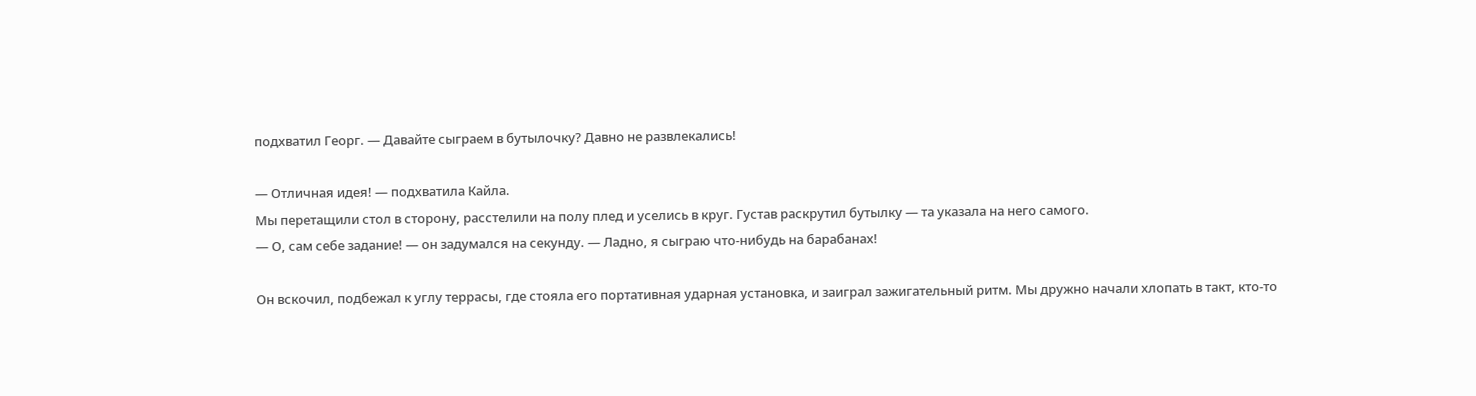подхватил Георг. — Давайте сыграем в бутылочку? Давно не развлекались!

— Отличная идея! — подхватила Кайла.
Мы перетащили стол в сторону, расстелили на полу плед и уселись в круг. Густав раскрутил бутылку — та указала на него самого.
— О, сам себе задание! — он задумался на секунду. — Ладно, я сыграю что‑нибудь на барабанах!

Он вскочил, подбежал к углу террасы, где стояла его портативная ударная установка, и заиграл зажигательный ритм. Мы дружно начали хлопать в такт, кто‑то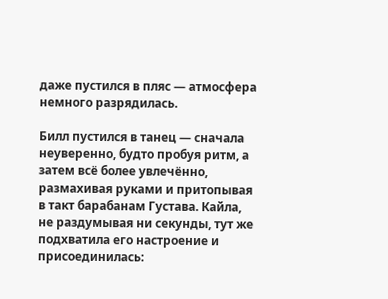даже пустился в пляс — атмосфера немного разрядилась.

Билл пустился в танец — сначала неуверенно, будто пробуя ритм, а затем всё более увлечённо, размахивая руками и притопывая в такт барабанам Густава. Кайла, не раздумывая ни секунды, тут же подхватила его настроение и присоединилась: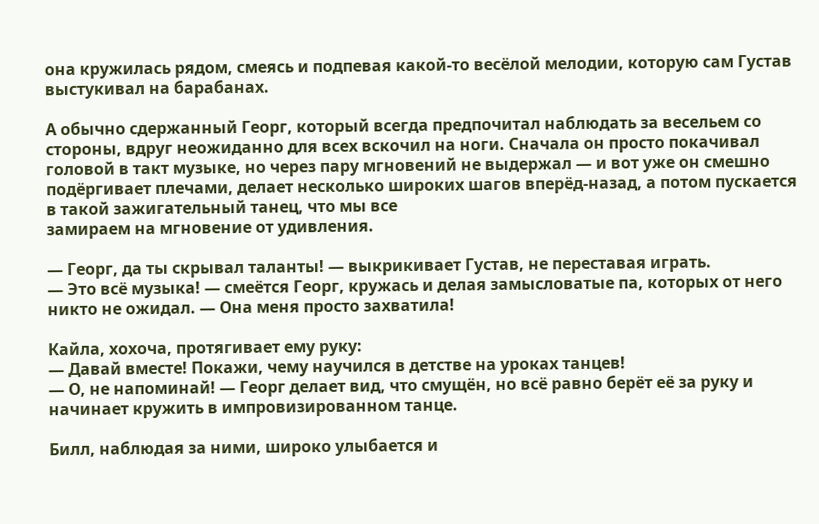она кружилась рядом, смеясь и подпевая какой‑то весёлой мелодии, которую сам Густав выстукивал на барабанах.

А обычно сдержанный Георг, который всегда предпочитал наблюдать за весельем со стороны, вдруг неожиданно для всех вскочил на ноги. Сначала он просто покачивал головой в такт музыке, но через пару мгновений не выдержал — и вот уже он смешно подёргивает плечами, делает несколько широких шагов вперёд‑назад, а потом пускается в такой зажигательный танец, что мы все
замираем на мгновение от удивления.

— Георг, да ты скрывал таланты! — выкрикивает Густав, не переставая играть.
— Это всё музыка! — смеётся Георг, кружась и делая замысловатые па, которых от него никто не ожидал. — Она меня просто захватила!

Кайла, хохоча, протягивает ему руку:
— Давай вместе! Покажи, чему научился в детстве на уроках танцев!
— О, не напоминай! — Георг делает вид, что смущён, но всё равно берёт её за руку и начинает кружить в импровизированном танце.

Билл, наблюдая за ними, широко улыбается и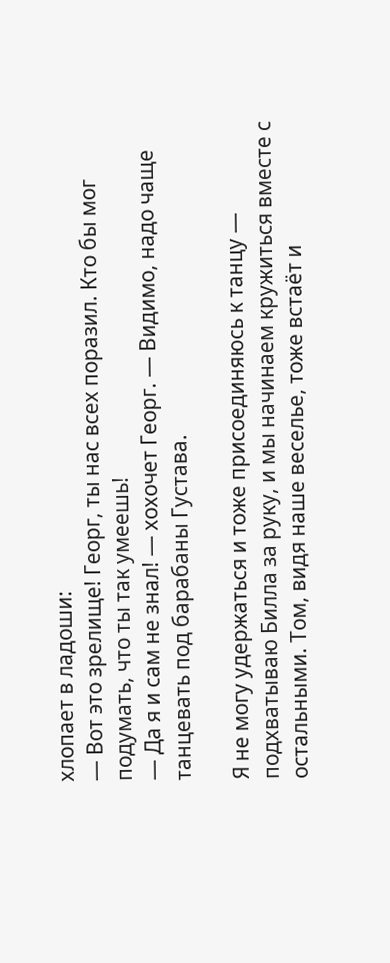хлопает в ладоши:
— Вот это зрелище! Георг, ты нас всех поразил. Кто бы мог подумать, что ты так умеешь!
— Да я и сам не знал! — хохочет Георг. — Видимо, надо чаще танцевать под барабаны Густава.

Я не могу удержаться и тоже присоединяюсь к танцу — подхватываю Билла за руку, и мы начинаем кружиться вместе с остальными. Том, видя наше веселье, тоже встаёт и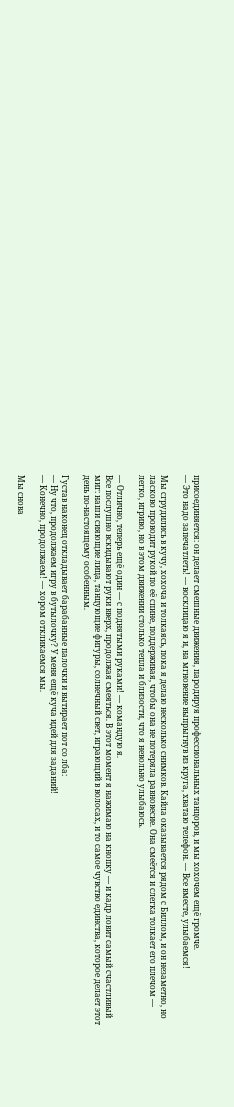присоединяется: он делает смешные движения, пародируя профессиональных танцоров, и мы хохочем ещё громче.
— Это надо запечатлеть! — восклицаю я и, на мгновение выпрыгнув из круга, хватаю телефон. — Все вместе, улыбаемся!

Мы сгрудились в кучу, хохоча и толкаясь, пока я делаю несколько снимков. Кайла оказывается рядом с Биллом, и он незаметно, но ласково проводит рукой по её спине, поддерживая, чтобы она не потеряла равновесие. Она смеётся и слегка толкает его плечом — легко, игриво, но в этом движении столько тепла и близости, что я невольно улыбаюсь.

— Отлично, теперь ещё один — с поднятыми руками! — командую я.
Все послушно вскидывают руки вверх, продолжая смеяться. В этот момент я нажимаю на кнопку — и кадр ловит самый счастливый миг: наши сияющие лица, танцующие фигуры, солнечный свет, играющий в волосах, и то самое чувство единства, которое делает этот день по‑настоящему особенным.

Густав наконец откладывает барабанные палочки и вытирает пот со лба:
— Ну что, продолжаем игру в бутылочку? У меня ещё куча идей для заданий!
— Конечно, продолжаем! — хором откликаемся мы.

Мы снова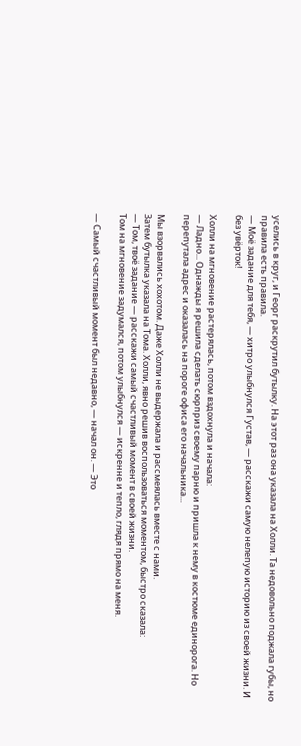уселись в круг, и Георг раскрутил бутылку. На этот раз она указала на Холли. Та недовольно поджала губы, но правила есть правила.
— Моё задание для тебя, — хитро улыбнулся Густав, — расскажи самую нелепую историю из своей жизни. И без увёрток!

Холли на мгновение растерялась, потом вздохнула и начала:
— Ладно... Однажды я решила сделать сюрприз своему парню и пришла к нему в костюме единорога. Но перепутала адрес и оказалась на пороге офиса его начальника...

Мы взорвались хохотом. Даже Холли не выдержала и рассмеялась вместе с нами.
Затем бутылка указала на Тома. Холли, явно решив воспользоваться моментом, быстро сказала:
— Том, твоё задание — расскажи самый счастливый момент в своей жизни.
Том на мгновение задумался, потом улыбнулся — искренне и тепло, глядя прямо на меня.

— Самый счастливый момент был недавно, — начал он. — Это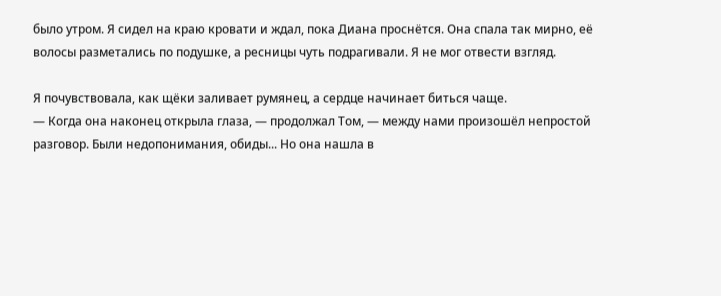было утром. Я сидел на краю кровати и ждал, пока Диана проснётся. Она спала так мирно, её волосы разметались по подушке, а ресницы чуть подрагивали. Я не мог отвести взгляд.

Я почувствовала, как щёки заливает румянец, а сердце начинает биться чаще.
— Когда она наконец открыла глаза, — продолжал Том, — между нами произошёл непростой разговор. Были недопонимания, обиды... Но она нашла в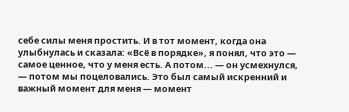себе силы меня простить. И в тот момент, когда она улыбнулась и сказала: «Всё в порядке», я понял, что это — самое ценное, что у меня есть. А потом... — он усмехнулся, — потом мы поцеловались. Это был самый искренний и важный момент для меня — момент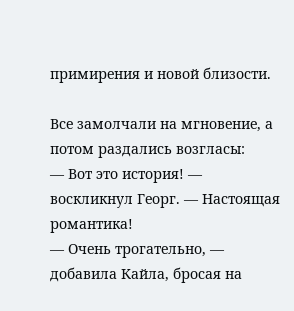примирения и новой близости.

Все замолчали на мгновение, а потом раздались возгласы:
— Вот это история! — воскликнул Георг. — Настоящая романтика!
— Очень трогательно, — добавила Кайла, бросая на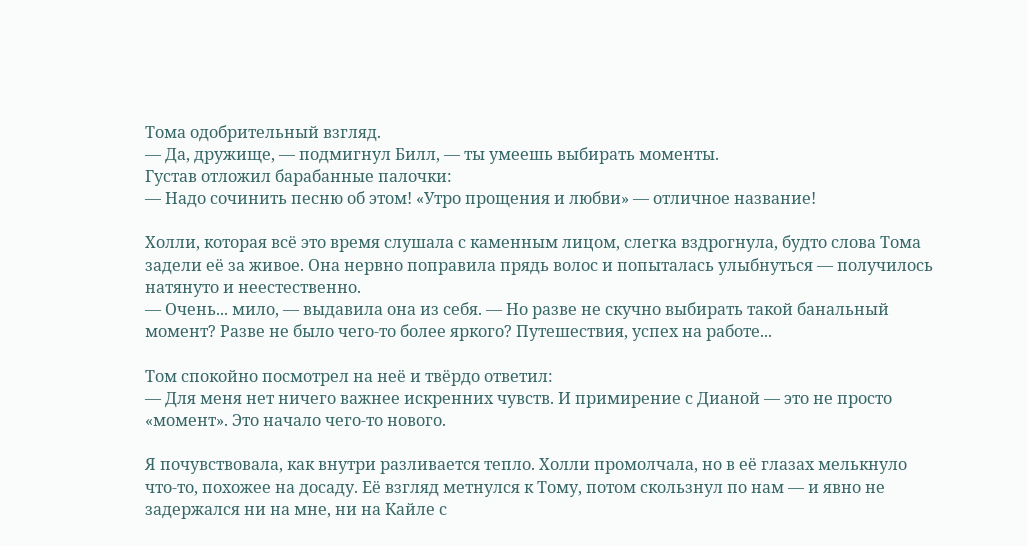Тома одобрительный взгляд.
— Да, дружище, — подмигнул Билл, — ты умеешь выбирать моменты.
Густав отложил барабанные палочки:
— Надо сочинить песню об этом! «Утро прощения и любви» — отличное название!

Холли, которая всё это время слушала с каменным лицом, слегка вздрогнула, будто слова Тома задели её за живое. Она нервно поправила прядь волос и попыталась улыбнуться — получилось натянуто и неестественно.
— Очень... мило, — выдавила она из себя. — Но разве не скучно выбирать такой банальный момент? Разве не было чего‑то более яркого? Путешествия, успех на работе...

Том спокойно посмотрел на неё и твёрдо ответил:
— Для меня нет ничего важнее искренних чувств. И примирение с Дианой — это не просто «момент». Это начало чего‑то нового.

Я почувствовала, как внутри разливается тепло. Холли промолчала, но в её глазах мелькнуло что‑то, похожее на досаду. Её взгляд метнулся к Тому, потом скользнул по нам — и явно не задержался ни на мне, ни на Кайле с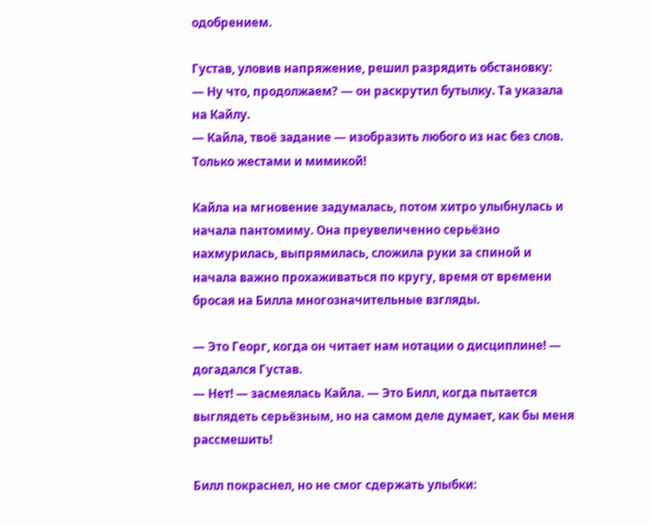одобрением.

Густав, уловив напряжение, решил разрядить обстановку:
— Ну что, продолжаем? — он раскрутил бутылку. Та указала на Кайлу.
— Кайла, твоё задание — изобразить любого из нас без слов. Только жестами и мимикой!

Кайла на мгновение задумалась, потом хитро улыбнулась и начала пантомиму. Она преувеличенно серьёзно нахмурилась, выпрямилась, сложила руки за спиной и начала важно прохаживаться по кругу, время от времени бросая на Билла многозначительные взгляды.

— Это Георг, когда он читает нам нотации о дисциплине! — догадался Густав.
— Нет! — засмеялась Кайла. — Это Билл, когда пытается выглядеть серьёзным, но на самом деле думает, как бы меня рассмешить!

Билл покраснел, но не смог сдержать улыбки: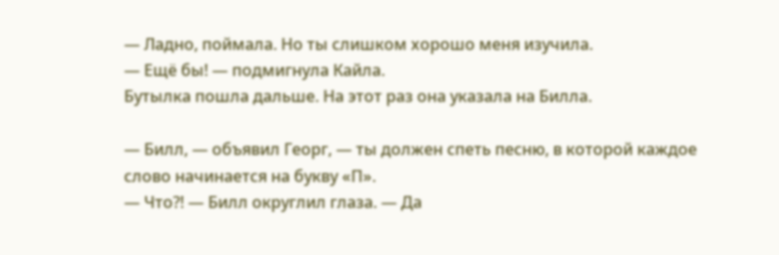— Ладно, поймала. Но ты слишком хорошо меня изучила.
— Ещё бы! — подмигнула Кайла.
Бутылка пошла дальше. На этот раз она указала на Билла.

— Билл, — объявил Георг, — ты должен спеть песню, в которой каждое слово начинается на букву «П».
— Что?! — Билл округлил глаза. — Да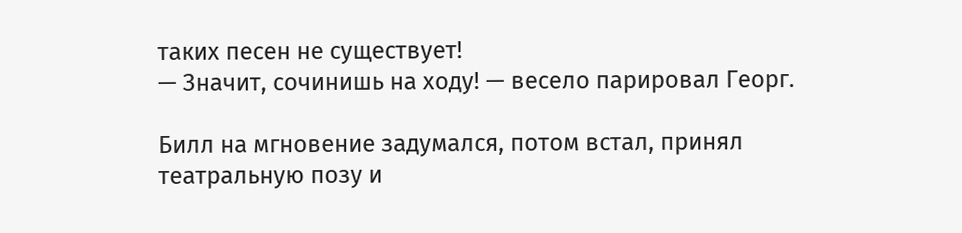таких песен не существует!
— Значит, сочинишь на ходу! — весело парировал Георг.

Билл на мгновение задумался, потом встал, принял театральную позу и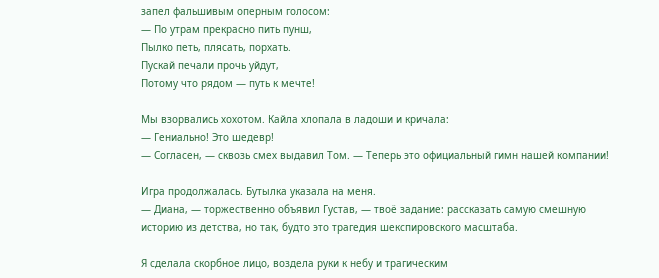запел фальшивым оперным голосом:
— По утрам прекрасно пить пунш,
Пылко петь, плясать, порхать.
Пускай печали прочь уйдут,
Потому что рядом — путь к мечте!

Мы взорвались хохотом. Кайла хлопала в ладоши и кричала:
— Гениально! Это шедевр!
— Согласен, — сквозь смех выдавил Том. — Теперь это официальный гимн нашей компании!

Игра продолжалась. Бутылка указала на меня.
— Диана, — торжественно объявил Густав, — твоё задание: рассказать самую смешную историю из детства, но так, будто это трагедия шекспировского масштаба.

Я сделала скорбное лицо, воздела руки к небу и трагическим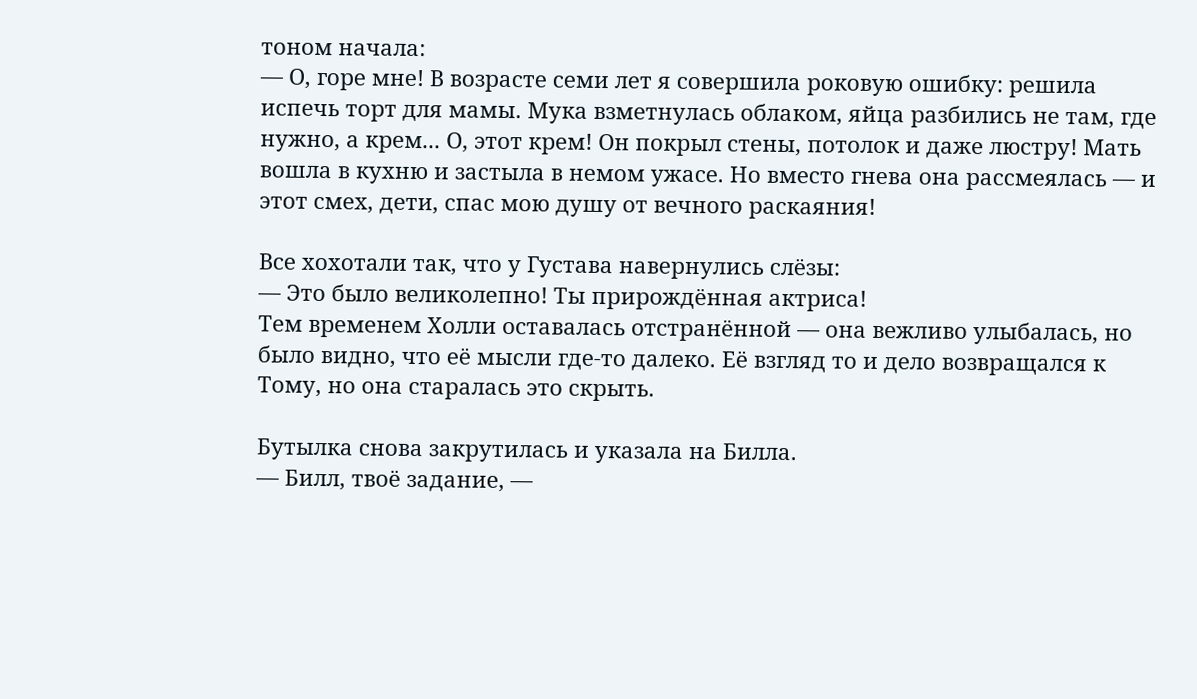тоном начала:
— О, горе мне! В возрасте семи лет я совершила роковую ошибку: решила испечь торт для мамы. Мука взметнулась облаком, яйца разбились не там, где нужно, а крем... О, этот крем! Он покрыл стены, потолок и даже люстру! Мать вошла в кухню и застыла в немом ужасе. Но вместо гнева она рассмеялась — и этот смех, дети, спас мою душу от вечного раскаяния!

Все хохотали так, что у Густава навернулись слёзы:
— Это было великолепно! Ты прирождённая актриса!
Тем временем Холли оставалась отстранённой — она вежливо улыбалась, но было видно, что её мысли где‑то далеко. Её взгляд то и дело возвращался к Тому, но она старалась это скрыть.

Бутылка снова закрутилась и указала на Билла.
— Билл, твоё задание, —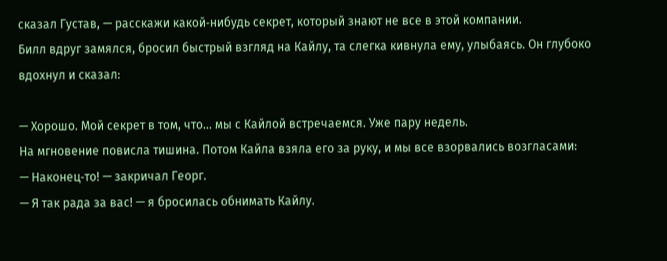сказал Густав, — расскажи какой‑нибудь секрет, который знают не все в этой компании.
Билл вдруг замялся, бросил быстрый взгляд на Кайлу, та слегка кивнула ему, улыбаясь. Он глубоко вдохнул и сказал:

— Хорошо. Мой секрет в том, что... мы с Кайлой встречаемся. Уже пару недель.
На мгновение повисла тишина. Потом Кайла взяла его за руку, и мы все взорвались возгласами:
— Наконец‑то! — закричал Георг.
— Я так рада за вас! — я бросилась обнимать Кайлу.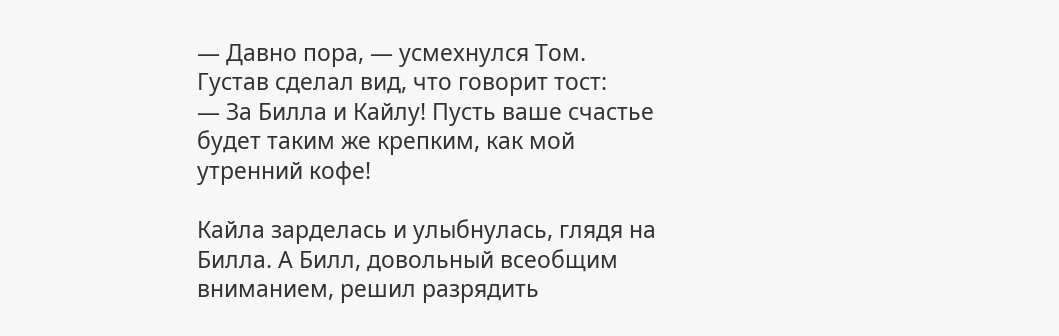— Давно пора, — усмехнулся Том.
Густав сделал вид, что говорит тост:
— За Билла и Кайлу! Пусть ваше счастье будет таким же крепким, как мой утренний кофе!

Кайла зарделась и улыбнулась, глядя на Билла. А Билл, довольный всеобщим вниманием, решил разрядить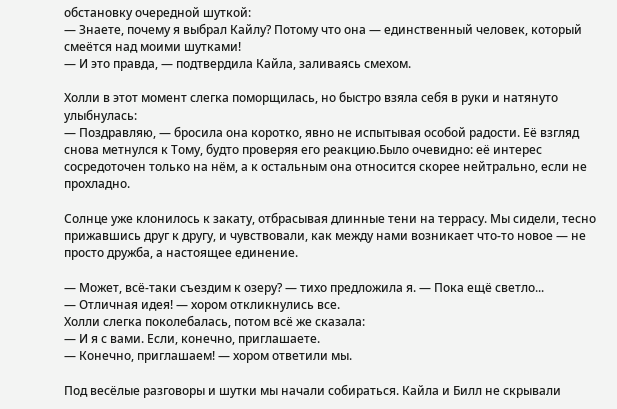обстановку очередной шуткой:
— Знаете, почему я выбрал Кайлу? Потому что она — единственный человек, который смеётся над моими шутками!
— И это правда, — подтвердила Кайла, заливаясь смехом.

Холли в этот момент слегка поморщилась, но быстро взяла себя в руки и натянуто улыбнулась:
— Поздравляю, — бросила она коротко, явно не испытывая особой радости. Её взгляд снова метнулся к Тому, будто проверяя его реакцию.Было очевидно: её интерес сосредоточен только на нём, а к остальным она относится скорее нейтрально, если не прохладно.

Солнце уже клонилось к закату, отбрасывая длинные тени на террасу. Мы сидели, тесно прижавшись друг к другу, и чувствовали, как между нами возникает что‑то новое — не просто дружба, а настоящее единение.

— Может, всё‑таки съездим к озеру? — тихо предложила я. — Пока ещё светло...
— Отличная идея! — хором откликнулись все.
Холли слегка поколебалась, потом всё же сказала:
— И я с вами. Если, конечно, приглашаете.
— Конечно, приглашаем! — хором ответили мы.

Под весёлые разговоры и шутки мы начали собираться. Кайла и Билл не скрывали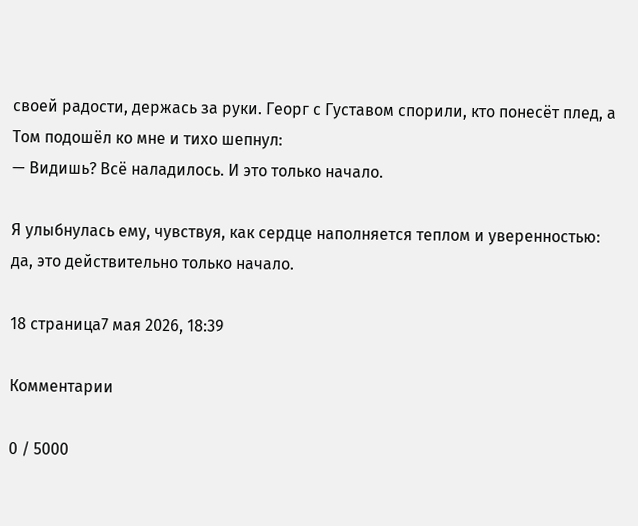своей радости, держась за руки. Георг с Густавом спорили, кто понесёт плед, а Том подошёл ко мне и тихо шепнул:
— Видишь? Всё наладилось. И это только начало.

Я улыбнулась ему, чувствуя, как сердце наполняется теплом и уверенностью: да, это действительно только начало.

18 страница7 мая 2026, 18:39

Комментарии

0 / 5000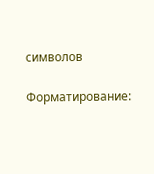символов

Форматирование: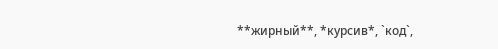**жирный**, *курсив*, `код`,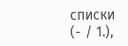списки (- / 1.),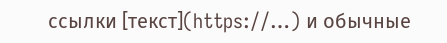ссылки [текст](https://…) и обычные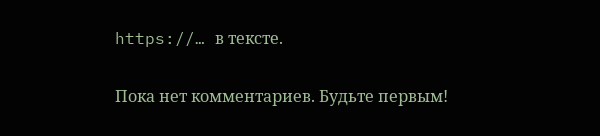https://… в тексте.

Пока нет комментариев. Будьте первым!